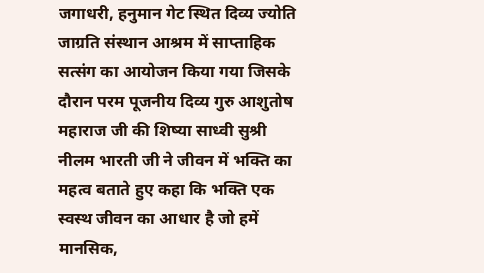जगाधरी, हनुमान गेट स्थित दिव्य ज्योति जाग्रति संस्थान आश्रम में साप्ताहिक सत्संग का आयोजन किया गया जिसके दौरान परम पूजनीय दिव्य गुरु आशुतोष महाराज जी की शिष्या साध्वी सुश्री नीलम भारती जी ने जीवन में भक्ति का महत्व बताते हुए कहा कि भक्ति एक स्वस्थ जीवन का आधार है जो हमें मानसिक,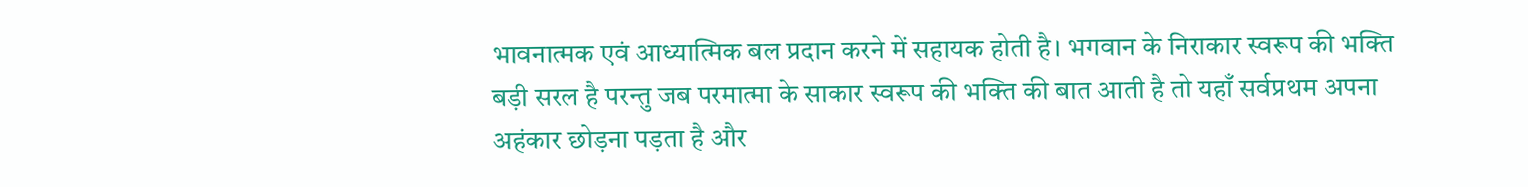भावनात्मक एवं आध्यात्मिक बल प्रदान करने में सहायक होती है। भगवान के निराकार स्वरूप की भक्ति बड़ी सरल है परन्तु जब परमात्मा के साकार स्वरूप की भक्ति की बात आती है तो यहाँ सर्वप्रथम अपना अहंकार छोड़ना पड़ता है और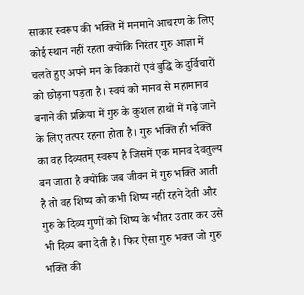साकार स्वरूप की भक्ति में मनमाने आचरण के लिए कोई स्थान नहीं रहता क्योंकि निरंतर गुरु आज्ञा में चलते हुए अपने मन के विकारों एवं बुद्धि के दुर्विचारों को छोड़ना पड़ता है। स्वयं को मानव से महामानव बनाने की प्रक्रिया में गुरु के कुशल हाथों में गढ़े जाने के लिए तत्पर रहना होता है। गुरु भक्ति ही भक्ति का वह दिव्यतम् स्वरूप है जिसमें एक मानव देवतुल्य बन जाता है क्योंकि जब जीवन में गुरु भक्ति आती है तो वह शिष्य को कभी शिष्य नहीं रहने देती और गुरु के दिव्य गुणों को शिष्य के भीतर उतार कर उसे भी दिव्य बना देती है। फिर ऐसा गुरु भक्त जो गुरु भक्ति की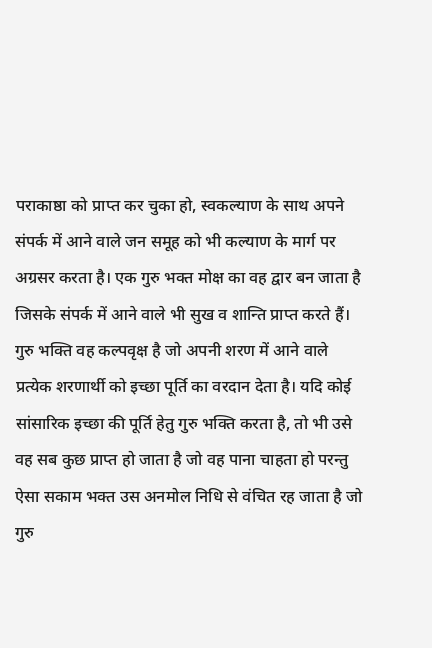पराकाष्ठा को प्राप्त कर चुका हो, स्वकल्याण के साथ अपने संपर्क में आने वाले जन समूह को भी कल्याण के मार्ग पर अग्रसर करता है। एक गुरु भक्त मोक्ष का वह द्वार बन जाता है जिसके संपर्क में आने वाले भी सुख व शान्ति प्राप्त करते हैं। गुरु भक्ति वह कल्पवृक्ष है जो अपनी शरण में आने वाले प्रत्येक शरणार्थी को इच्छा पूर्ति का वरदान देता है। यदि कोई सांसारिक इच्छा की पूर्ति हेतु गुरु भक्ति करता है, तो भी उसे वह सब कुछ प्राप्त हो जाता है जो वह पाना चाहता हो परन्तु ऐसा सकाम भक्त उस अनमोल निधि से वंचित रह जाता है जो गुरु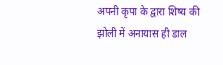अपनी कृपा के द्वारा शिष्य की झोली में अनायास ही डाल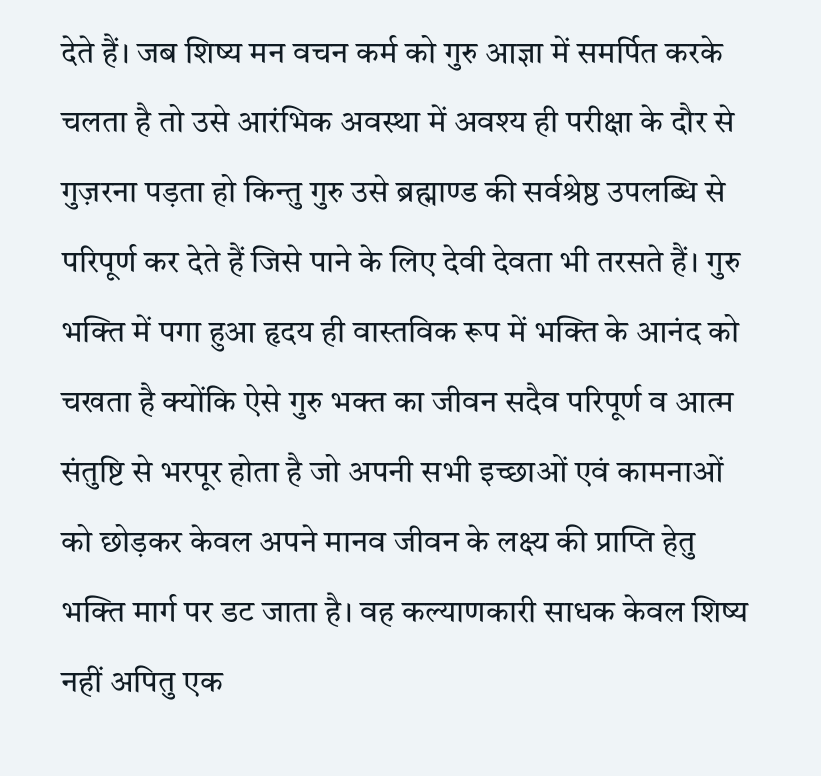देते हैं। जब शिष्य मन वचन कर्म को गुरु आज्ञा में समर्पित करके चलता है तो उसे आरंभिक अवस्था में अवश्य ही परीक्षा के दौर से गुज़रना पड़ता हो किन्तु गुरु उसे ब्रह्माण्ड की सर्वश्रेष्ठ उपलब्धि से परिपूर्ण कर देते हैं जिसे पाने के लिए देवी देवता भी तरसते हैं। गुरु भक्ति में पगा हुआ हृदय ही वास्तविक रूप में भक्ति के आनंद को चखता है क्योंकि ऐसे गुरु भक्त का जीवन सदैव परिपूर्ण व आत्म संतुष्टि से भरपूर होता है जो अपनी सभी इच्छाओं एवं कामनाओं को छोड़कर केवल अपने मानव जीवन के लक्ष्य की प्राप्ति हेतु भक्ति मार्ग पर डट जाता है। वह कल्याणकारी साधक केवल शिष्य नहीं अपितु एक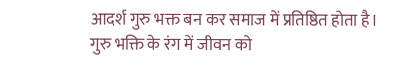आदर्श गुरु भक्त बन कर समाज में प्रतिष्ठित होता है। गुरु भक्ति के रंग में जीवन को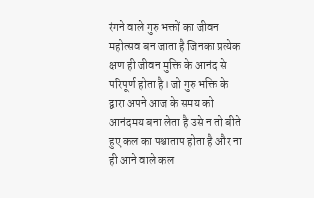रंगने वाले गुरु भक्तों का जीवन महोत्सव बन जाता है जिनका प्रत्येक क्षण ही जीवन मुक्ति के आनंद से परिपूर्ण होता है। जो गुरु भक्ति के द्वारा अपने आज के समय को आनंदमय बना लेता है उसे न तो बीते हुए कल का पश्चाताप होता है और ना ही आने वाले कल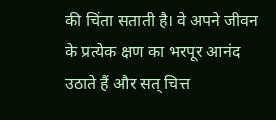की चिंता सताती है। वे अपने जीवन के प्रत्येक क्षण का भरपूर आनंद उठाते हैं और सत् चित्त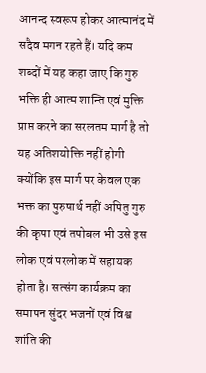आनन्द स्वरूप होकर आत्मानंद में सदैव मगन रहते हैं। यदि कम शब्दों में यह कहा जाए कि गुरु भक्ति ही आत्म शान्ति एवं मुक्ति प्राप्त करने का सरलतम मार्ग है तो यह अतिशयोक्ति नहीं होगी क्योंकि इस मार्ग पर केवल एक भक्त का पुरुषार्थ नहीं अपितु गुरु की कृपा एवं तपोबल भी उसे इस लोक एवं परलोक में सहायक होता है। सत्संग कार्यक्रम का समापन सुंदर भजनों एवं विश्व शांति की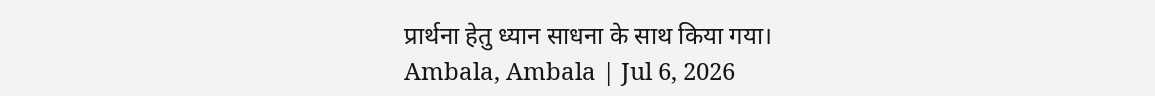प्रार्थना हेतु ध्यान साधना के साथ किया गया।
Ambala, Ambala | Jul 6, 2026